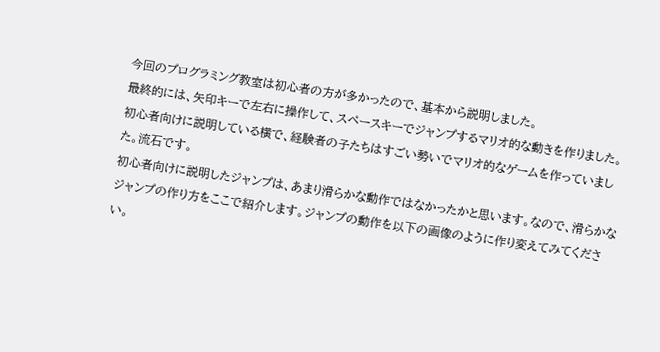今回のプログラミング教室は初心者の方が多かったので、基本から説明しました。
最終的には、矢印キーで左右に操作して、スペースキーでジャンプするマリオ的な動きを作りました。
初心者向けに説明している横で、経験者の子たちはすごい勢いでマリオ的なゲームを作っていました。流石です。
初心者向けに説明したジャンプは、あまり滑らかな動作ではなかったかと思います。なので、滑らかなジャンプの作り方をここで紹介します。ジャンプの動作を以下の画像のように作り変えてみてください。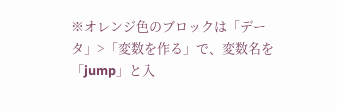※オレンジ色のブロックは「データ」>「変数を作る」で、変数名を「jump」と入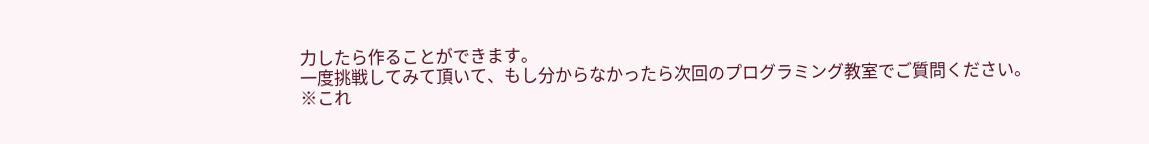力したら作ることができます。
一度挑戦してみて頂いて、もし分からなかったら次回のプログラミング教室でご質問ください。
※これ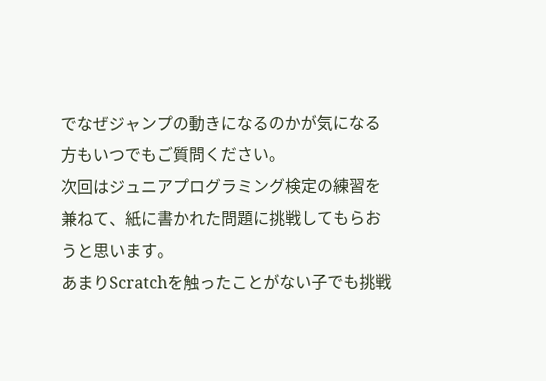でなぜジャンプの動きになるのかが気になる方もいつでもご質問ください。
次回はジュニアプログラミング検定の練習を兼ねて、紙に書かれた問題に挑戦してもらおうと思います。
あまりScratchを触ったことがない子でも挑戦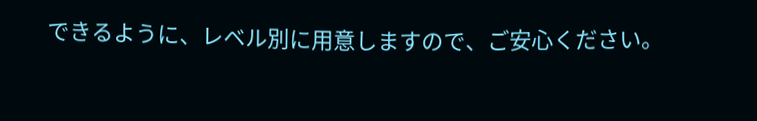できるように、レベル別に用意しますので、ご安心ください。